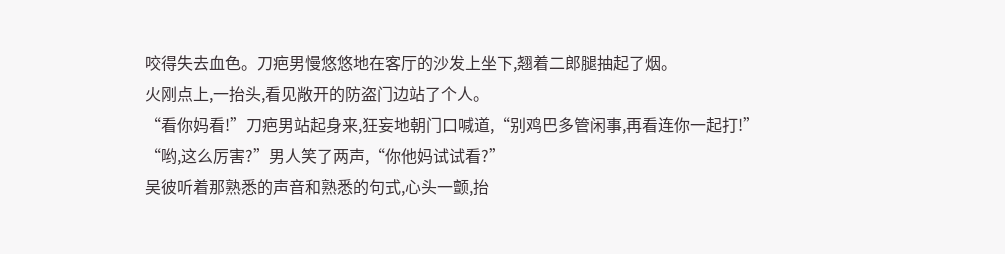咬得失去血色。刀疤男慢悠悠地在客厅的沙发上坐下,翘着二郎腿抽起了烟。
火刚点上,一抬头,看见敞开的防盗门边站了个人。
“看你妈看!”刀疤男站起身来,狂妄地朝门口喊道,“别鸡巴多管闲事,再看连你一起打!”
“哟,这么厉害?”男人笑了两声,“你他妈试试看?”
吴彼听着那熟悉的声音和熟悉的句式,心头一颤,抬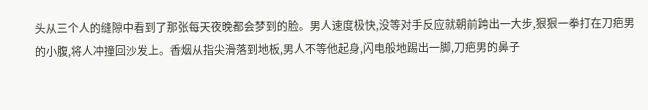头从三个人的缝隙中看到了那张每天夜晚都会梦到的脸。男人速度极快,没等对手反应就朝前跨出一大步,狠狠一拳打在刀疤男的小腹,将人冲撞回沙发上。香烟从指尖滑落到地板,男人不等他起身,闪电般地踢出一脚,刀疤男的鼻子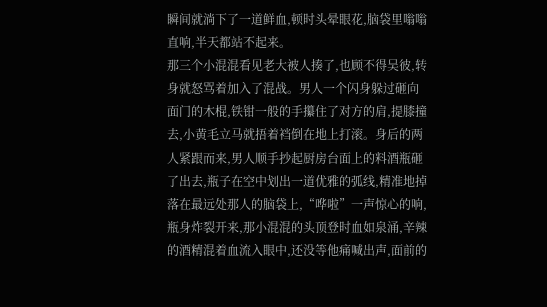瞬间就淌下了一道鲜血,顿时头晕眼花,脑袋里嗡嗡直响,半天都站不起来。
那三个小混混看见老大被人揍了,也顾不得吴彼,转身就怒骂着加入了混战。男人一个闪身躲过砸向面门的木棍,铁钳一般的手攥住了对方的肩,提膝撞去,小黄毛立马就捂着裆倒在地上打滚。身后的两人紧跟而来,男人顺手抄起厨房台面上的料酒瓶砸了出去,瓶子在空中划出一道优雅的弧线,精准地掉落在最远处那人的脑袋上,“哗啦”一声惊心的响,瓶身炸裂开来,那小混混的头顶登时血如泉涌,辛辣的酒精混着血流入眼中,还没等他痛喊出声,面前的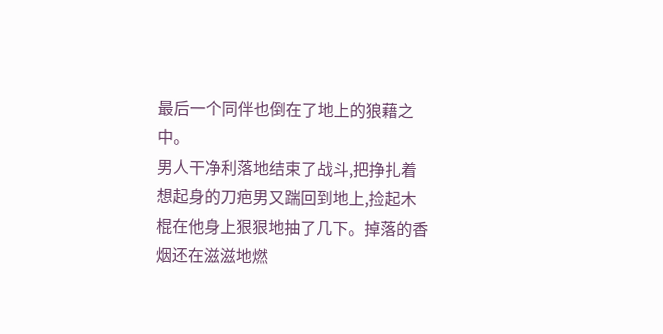最后一个同伴也倒在了地上的狼藉之中。
男人干净利落地结束了战斗,把挣扎着想起身的刀疤男又踹回到地上,捡起木棍在他身上狠狠地抽了几下。掉落的香烟还在滋滋地燃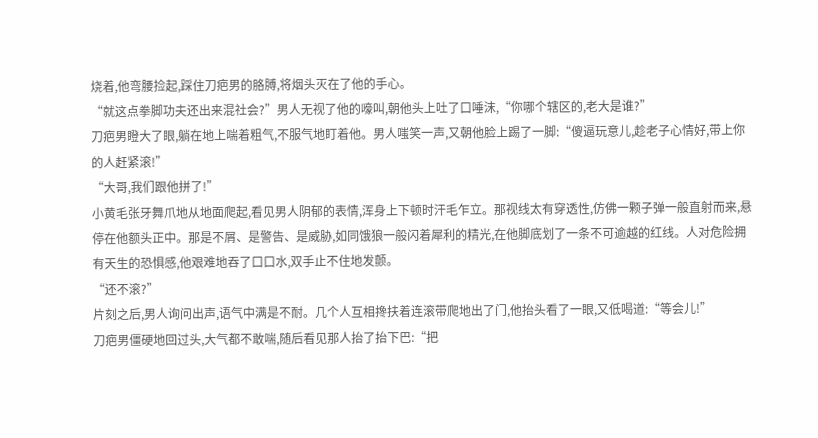烧着,他弯腰捡起,踩住刀疤男的胳膊,将烟头灭在了他的手心。
“就这点拳脚功夫还出来混社会?”男人无视了他的嚎叫,朝他头上吐了口唾沫,“你哪个辖区的,老大是谁?”
刀疤男瞪大了眼,躺在地上喘着粗气,不服气地盯着他。男人嗤笑一声,又朝他脸上踢了一脚:“傻逼玩意儿,趁老子心情好,带上你的人赶紧滚!”
“大哥,我们跟他拼了!”
小黄毛张牙舞爪地从地面爬起,看见男人阴郁的表情,浑身上下顿时汗毛乍立。那视线太有穿透性,仿佛一颗子弹一般直射而来,悬停在他额头正中。那是不屑、是警告、是威胁,如同饿狼一般闪着犀利的精光,在他脚底划了一条不可逾越的红线。人对危险拥有天生的恐惧感,他艰难地吞了口口水,双手止不住地发颤。
“还不滚?”
片刻之后,男人询问出声,语气中满是不耐。几个人互相搀扶着连滚带爬地出了门,他抬头看了一眼,又低喝道:“等会儿!”
刀疤男僵硬地回过头,大气都不敢喘,随后看见那人抬了抬下巴:“把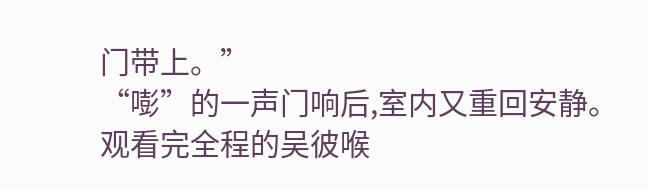门带上。”
“嘭”的一声门响后,室内又重回安静。观看完全程的吴彼喉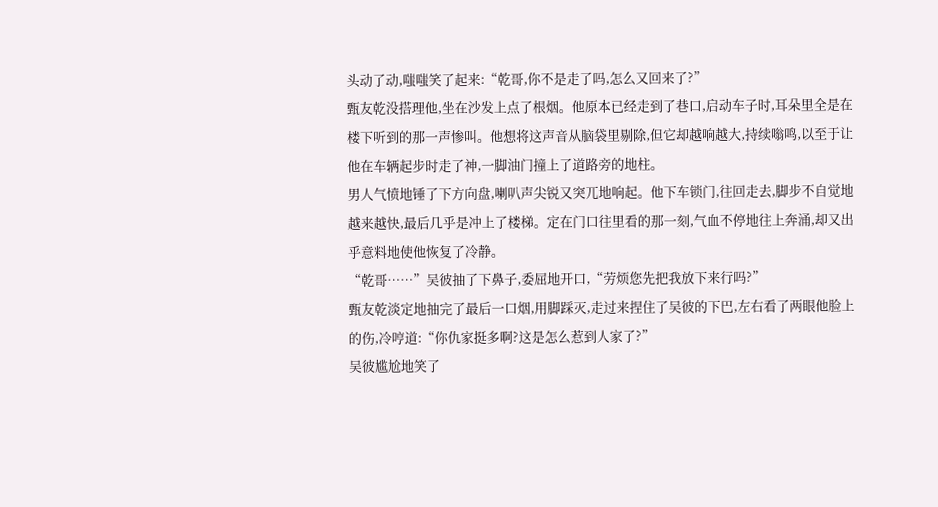头动了动,嗤嗤笑了起来:“乾哥,你不是走了吗,怎么又回来了?”
甄友乾没搭理他,坐在沙发上点了根烟。他原本已经走到了巷口,启动车子时,耳朵里全是在楼下听到的那一声惨叫。他想将这声音从脑袋里剔除,但它却越响越大,持续嗡鸣,以至于让他在车辆起步时走了神,一脚油门撞上了道路旁的地柱。
男人气愤地锤了下方向盘,喇叭声尖锐又突兀地响起。他下车锁门,往回走去,脚步不自觉地越来越快,最后几乎是冲上了楼梯。定在门口往里看的那一刻,气血不停地往上奔涌,却又出乎意料地使他恢复了冷静。
“乾哥……”吴彼抽了下鼻子,委屈地开口,“劳烦您先把我放下来行吗?”
甄友乾淡定地抽完了最后一口烟,用脚踩灭,走过来捏住了吴彼的下巴,左右看了两眼他脸上的伤,冷哼道:“你仇家挺多啊?这是怎么惹到人家了?”
吴彼尴尬地笑了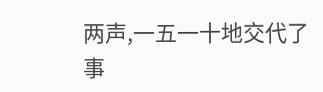两声,一五一十地交代了事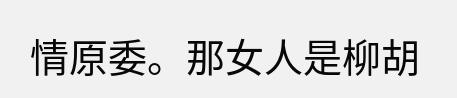情原委。那女人是柳胡